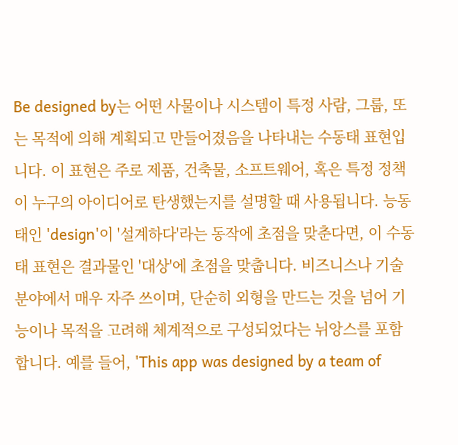Be designed by는 어떤 사물이나 시스템이 특정 사람, 그룹, 또는 목적에 의해 계획되고 만들어졌음을 나타내는 수동태 표현입니다. 이 표현은 주로 제품, 건축물, 소프트웨어, 혹은 특정 정책이 누구의 아이디어로 탄생했는지를 설명할 때 사용됩니다. 능동태인 'design'이 '설계하다'라는 동작에 초점을 맞춘다면, 이 수동태 표현은 결과물인 '대상'에 초점을 맞춥니다. 비즈니스나 기술 분야에서 매우 자주 쓰이며, 단순히 외형을 만드는 것을 넘어 기능이나 목적을 고려해 체계적으로 구성되었다는 뉘앙스를 포함합니다. 예를 들어, 'This app was designed by a team of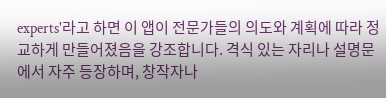experts'라고 하면 이 앱이 전문가들의 의도와 계획에 따라 정교하게 만들어졌음을 강조합니다. 격식 있는 자리나 설명문에서 자주 등장하며, 창작자나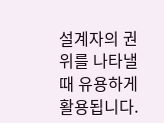설계자의 권위를 나타낼 때 유용하게 활용됩니다.